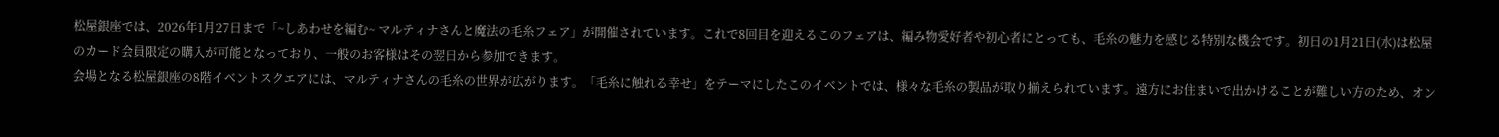松屋銀座では、2026年1月27日まで「~しあわせを編む~ マルティナさんと魔法の毛糸フェア」が開催されています。これで8回目を迎えるこのフェアは、編み物愛好者や初心者にとっても、毛糸の魅力を感じる特別な機会です。初日の1月21日(水)は松屋のカード会員限定の購入が可能となっており、一般のお客様はその翌日から参加できます。
会場となる松屋銀座の8階イベントスクエアには、マルティナさんの毛糸の世界が広がります。「毛糸に触れる幸せ」をテーマにしたこのイベントでは、様々な毛糸の製品が取り揃えられています。遠方にお住まいで出かけることが難しい方のため、オン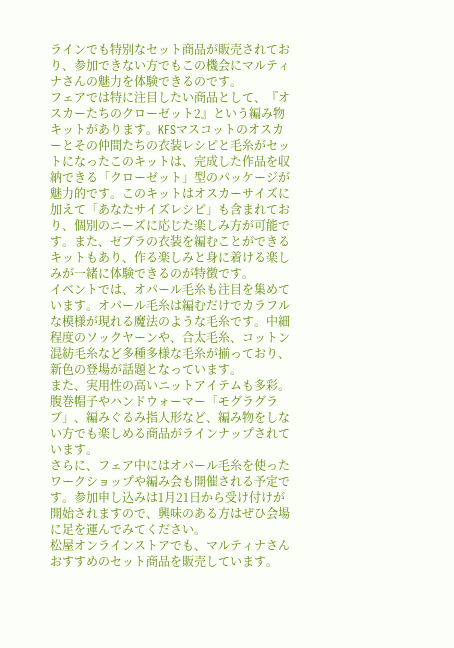ラインでも特別なセット商品が販売されており、参加できない方でもこの機会にマルティナさんの魅力を体験できるのです。
フェアでは特に注目したい商品として、『オスカーたちのクローゼット2』という編み物キットがあります。KFSマスコットのオスカーとその仲間たちの衣装レシピと毛糸がセットになったこのキットは、完成した作品を収納できる「クローゼット」型のパッケージが魅力的です。このキットはオスカーサイズに加えて「あなたサイズレシピ」も含まれており、個別のニーズに応じた楽しみ方が可能です。また、ゼブラの衣装を編むことができるキットもあり、作る楽しみと身に着ける楽しみが一緒に体験できるのが特徴です。
イベントでは、オパール毛糸も注目を集めています。オパール毛糸は編むだけでカラフルな模様が現れる魔法のような毛糸です。中細程度のソックヤーンや、合太毛糸、コットン混紡毛糸など多種多様な毛糸が揃っており、新色の登場が話題となっています。
また、実用性の高いニットアイテムも多彩。腹巻帽子やハンドウォーマー「モグラグラブ」、編みぐるみ指人形など、編み物をしない方でも楽しめる商品がラインナップされています。
さらに、フェア中にはオパール毛糸を使ったワークショップや編み会も開催される予定です。参加申し込みは1月21日から受け付けが開始されますので、興味のある方はぜひ会場に足を運んでみてください。
松屋オンラインストアでも、マルティナさんおすすめのセット商品を販売しています。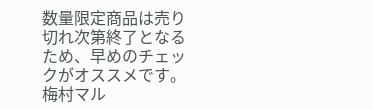数量限定商品は売り切れ次第終了となるため、早めのチェックがオススメです。
梅村マル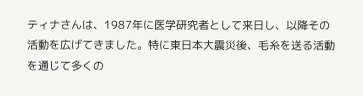ティナさんは、1987年に医学研究者として来日し、以降その活動を広げてきました。特に東日本大震災後、毛糸を送る活動を通じて多くの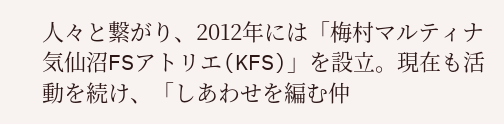人々と繋がり、2012年には「梅村マルティナ気仙沼FSアトリエ(KFS)」を設立。現在も活動を続け、「しあわせを編む仲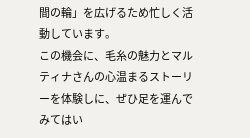間の輪」を広げるため忙しく活動しています。
この機会に、毛糸の魅力とマルティナさんの心温まるストーリーを体験しに、ぜひ足を運んでみてはい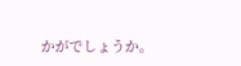かがでしょうか。